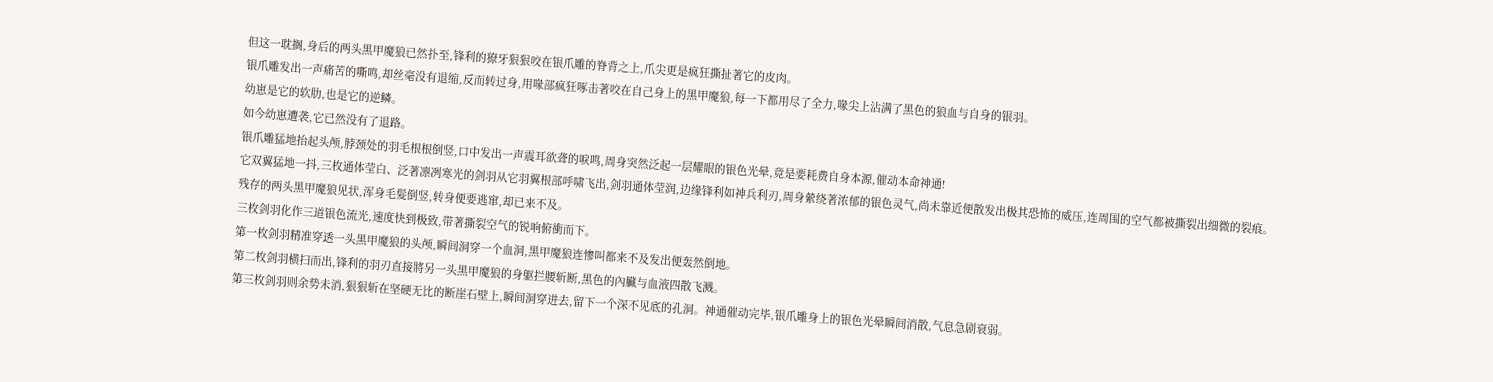但这一耽搁,身后的两头黑甲魔狼已然扑至,锋利的獠牙狠狠咬在银爪雕的脊背之上,爪尖更是疯狂撕扯著它的皮肉。
银爪雕发出一声痛苦的嘶鸣,却丝毫没有退缩,反而转过身,用喙部疯狂啄击著咬在自己身上的黑甲魔狼,每一下都用尽了全力,喙尖上沾满了黑色的狼血与自身的银羽。
幼崽是它的软肋,也是它的逆鳞。
如今幼崽遭袭,它已然没有了退路。
银爪雕猛地抬起头颅,脖颈处的羽毛根根倒竖,口中发出一声震耳欲聋的唳鸣,周身突然泛起一层耀眼的银色光晕,竟是要耗费自身本源,催动本命神通!
它双翼猛地一抖,三枚通体莹白、泛著凛冽寒光的剑羽从它羽翼根部呼啸飞出,剑羽通体莹润,边缘锋利如神兵利刃,周身縈绕著浓郁的银色灵气,尚未靠近便散发出极其恐怖的威压,连周围的空气都被撕裂出细微的裂痕。
残存的两头黑甲魔狼见状,浑身毛髮倒竖,转身便要逃窜,却已来不及。
三枚剑羽化作三道银色流光,速度快到极致,带著撕裂空气的锐响俯衝而下。
第一枚剑羽精准穿透一头黑甲魔狼的头颅,瞬间洞穿一个血洞,黑甲魔狼连惨叫都来不及发出便轰然倒地。
第二枚剑羽横扫而出,锋利的羽刃直接將另一头黑甲魔狼的身躯拦腰斩断,黑色的內臟与血液四散飞溅。
第三枚剑羽则余势未消,狠狠斩在坚硬无比的断崖石壁上,瞬间洞穿进去,留下一个深不见底的孔洞。神通催动完毕,银爪雕身上的银色光晕瞬间消散,气息急剧衰弱。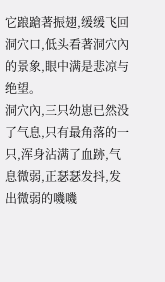它踉蹌著振翅,缓缓飞回洞穴口,低头看著洞穴內的景象,眼中满是悲凉与绝望。
洞穴內,三只幼崽已然没了气息,只有最角落的一只,浑身沾满了血跡,气息微弱,正瑟瑟发抖,发出微弱的嘰嘰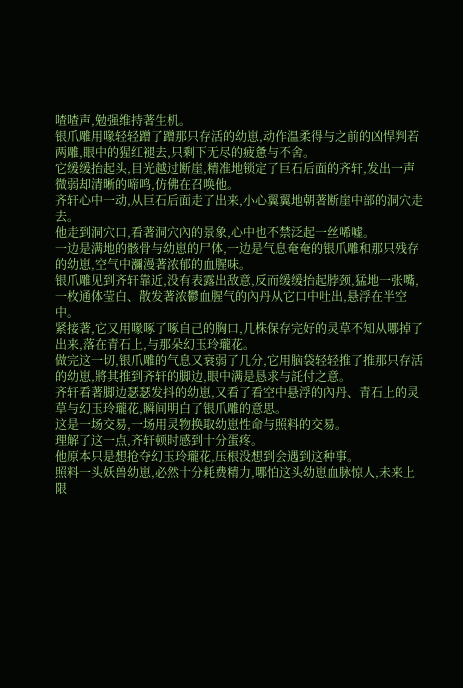喳喳声,勉强维持著生机。
银爪雕用喙轻轻蹭了蹭那只存活的幼崽,动作温柔得与之前的凶悍判若两雕,眼中的猩红褪去,只剩下无尽的疲惫与不舍。
它缓缓抬起头,目光越过断崖,精准地锁定了巨石后面的齐轩,发出一声微弱却清晰的啼鸣,仿佛在召唤他。
齐轩心中一动,从巨石后面走了出来,小心翼翼地朝著断崖中部的洞穴走去。
他走到洞穴口,看著洞穴內的景象,心中也不禁泛起一丝唏嘘。
一边是满地的骸骨与幼崽的尸体,一边是气息奄奄的银爪雕和那只残存的幼崽,空气中瀰漫著浓郁的血腥味。
银爪雕见到齐轩靠近,没有表露出敌意,反而缓缓抬起脖颈,猛地一张嘴,一枚通体莹白、散发著浓鬱血腥气的內丹从它口中吐出,悬浮在半空中。
紧接著,它又用喙啄了啄自己的胸口,几株保存完好的灵草不知从哪掉了出来,落在青石上,与那朵幻玉玲瓏花。
做完这一切,银爪雕的气息又衰弱了几分,它用脑袋轻轻推了推那只存活的幼崽,將其推到齐轩的脚边,眼中满是恳求与託付之意。
齐轩看著脚边瑟瑟发抖的幼崽,又看了看空中悬浮的內丹、青石上的灵草与幻玉玲瓏花,瞬间明白了银爪雕的意思。
这是一场交易,一场用灵物换取幼崽性命与照料的交易。
理解了这一点,齐轩顿时感到十分蛋疼。
他原本只是想抢夺幻玉玲瓏花,压根没想到会遇到这种事。
照料一头妖兽幼崽,必然十分耗费精力,哪怕这头幼崽血脉惊人,未来上限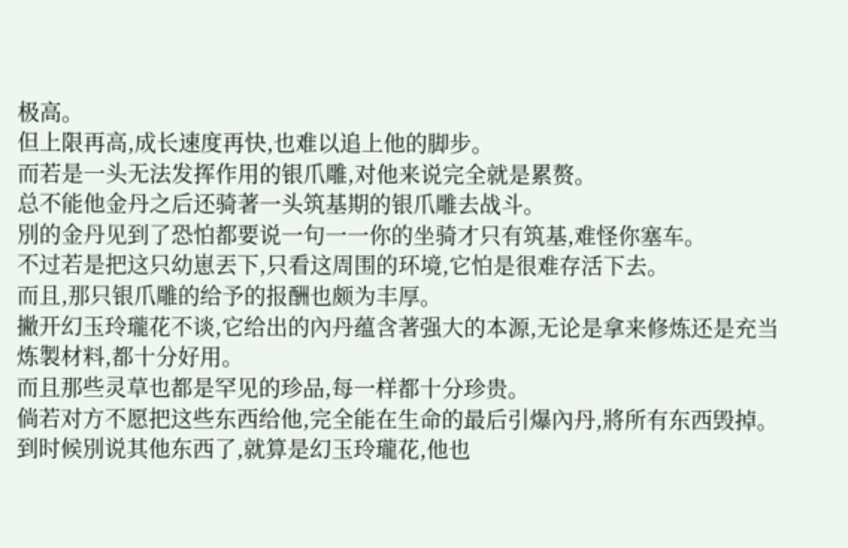极高。
但上限再高,成长速度再快,也难以追上他的脚步。
而若是一头无法发挥作用的银爪雕,对他来说完全就是累赘。
总不能他金丹之后还骑著一头筑基期的银爪雕去战斗。
別的金丹见到了恐怕都要说一句一一你的坐骑才只有筑基,难怪你塞车。
不过若是把这只幼崽丟下,只看这周围的环境,它怕是很难存活下去。
而且,那只银爪雕的给予的报酬也颇为丰厚。
撇开幻玉玲瓏花不谈,它给出的內丹蕴含著强大的本源,无论是拿来修炼还是充当炼製材料,都十分好用。
而且那些灵草也都是罕见的珍品,每一样都十分珍贵。
倘若对方不愿把这些东西给他,完全能在生命的最后引爆內丹,將所有东西毁掉。
到时候別说其他东西了,就算是幻玉玲瓏花,他也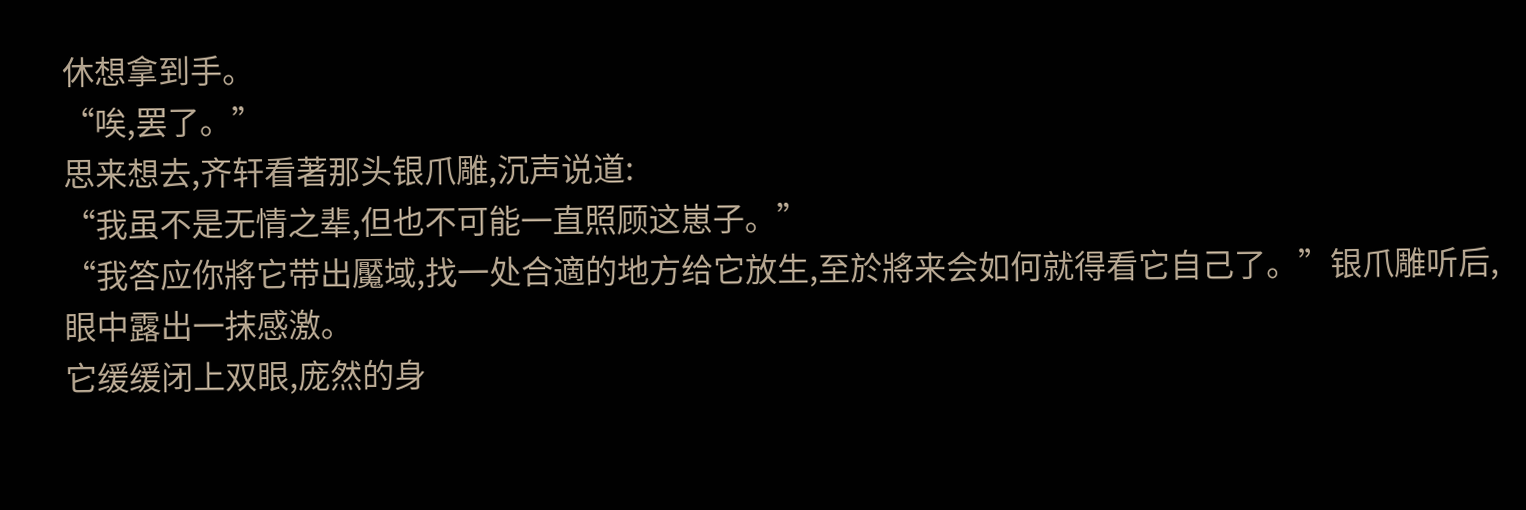休想拿到手。
“唉,罢了。”
思来想去,齐轩看著那头银爪雕,沉声说道:
“我虽不是无情之辈,但也不可能一直照顾这崽子。”
“我答应你將它带出魘域,找一处合適的地方给它放生,至於將来会如何就得看它自己了。”银爪雕听后,眼中露出一抹感激。
它缓缓闭上双眼,庞然的身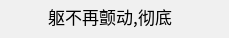躯不再颤动,彻底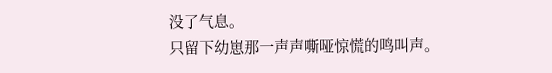没了气息。
只留下幼崽那一声声嘶哑惊慌的鸣叫声。